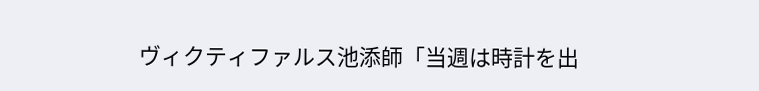ヴィクティファルス池添師「当週は時計を出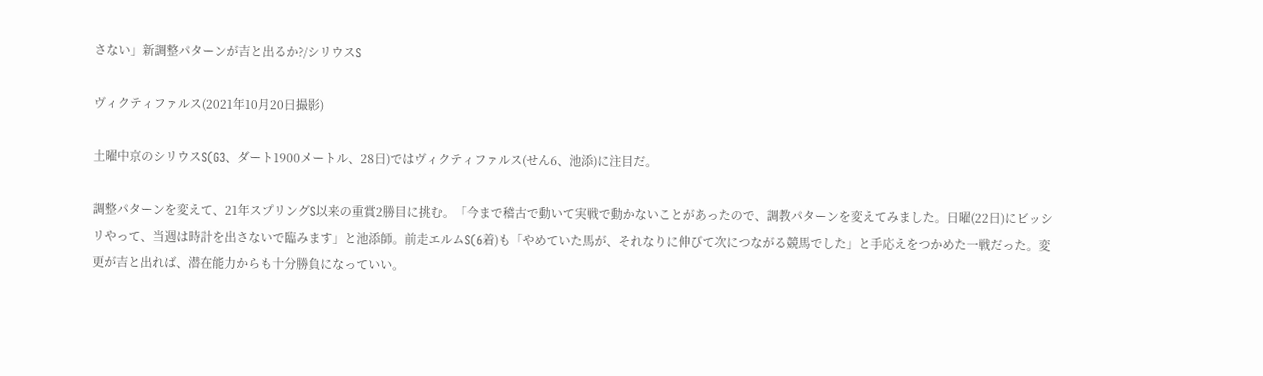さない」新調整パターンが吉と出るか?/シリウスS

ヴィクティファルス(2021年10月20日撮影)

土曜中京のシリウスS(G3、ダート1900メートル、28日)ではヴィクティファルス(せん6、池添)に注目だ。

調整パターンを変えて、21年スプリングS以来の重賞2勝目に挑む。「今まで稽古で動いて実戦で動かないことがあったので、調教パターンを変えてみました。日曜(22日)にビッシリやって、当週は時計を出さないで臨みます」と池添師。前走エルムS(6着)も「やめていた馬が、それなりに伸びて次につながる競馬でした」と手応えをつかめた一戦だった。変更が吉と出れば、潜在能力からも十分勝負になっていい。